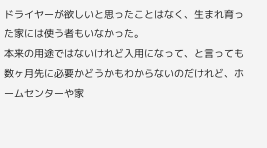ドライヤーが欲しいと思ったことはなく、生まれ育った家には使う者もいなかった。
本来の用途ではないけれど入用になって、と言っても数ヶ月先に必要かどうかもわからないのだけれど、ホームセンターや家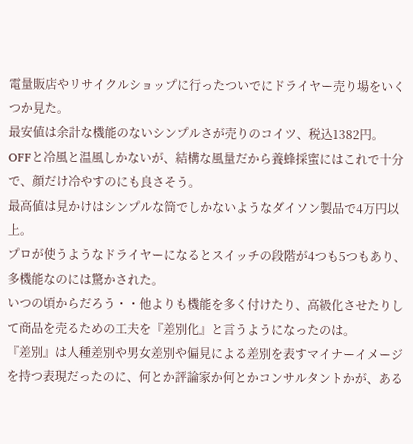電量販店やリサイクルショップに行ったついでにドライヤー売り場をいくつか見た。
最安値は余計な機能のないシンプルさが売りのコイツ、税込1382円。
OFFと冷風と温風しかないが、結構な風量だから養蜂採蜜にはこれで十分で、顔だけ冷やすのにも良さそう。
最高値は見かけはシンプルな筒でしかないようなダイソン製品で4万円以上。
プロが使うようなドライヤーになるとスイッチの段階が4つも5つもあり、多機能なのには驚かされた。
いつの頃からだろう・・他よりも機能を多く付けたり、高級化させたりして商品を売るための工夫を『差別化』と言うようになったのは。
『差別』は人種差別や男女差別や偏見による差別を表すマイナーイメージを持つ表現だったのに、何とか評論家か何とかコンサルタントかが、ある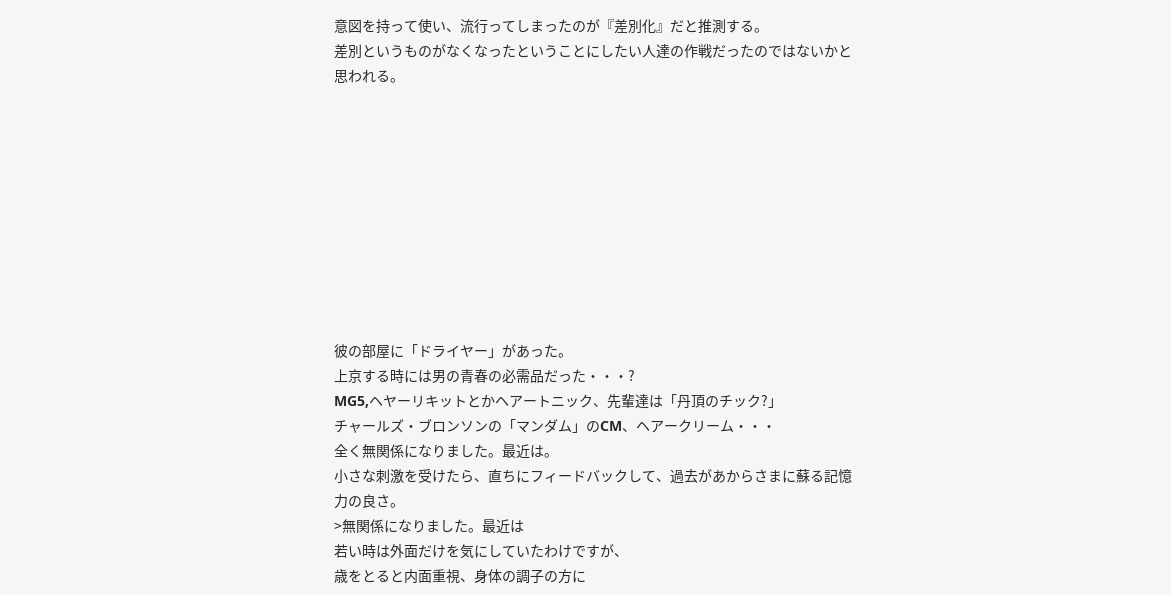意図を持って使い、流行ってしまったのが『差別化』だと推測する。
差別というものがなくなったということにしたい人達の作戦だったのではないかと思われる。










彼の部屋に「ドライヤー」があった。
上京する時には男の青春の必需品だった・・・?
MG5,ヘヤーリキットとかヘアートニック、先輩達は「丹頂のチック?」
チャールズ・ブロンソンの「マンダム」のCM、ヘアークリーム・・・
全く無関係になりました。最近は。
小さな刺激を受けたら、直ちにフィードバックして、過去があからさまに蘇る記憶力の良さ。
>無関係になりました。最近は
若い時は外面だけを気にしていたわけですが、
歳をとると内面重視、身体の調子の方に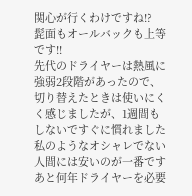関心が行くわけですね!?
髭面もオールバックも上等です!!
先代のドライヤーは熱風に強弱2段階があったので、切り替えたときは使いにくく感じましたが、1週間もしないですぐに慣れました
私のようなオシャレでない人間には安いのが一番です
あと何年ドライヤーを必要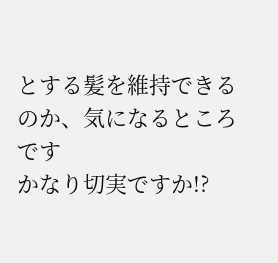とする髪を維持できるのか、気になるところです
かなり切実ですか!?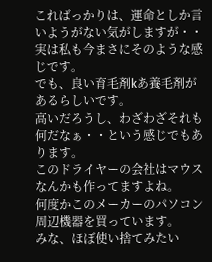こればっかりは、運命としか言いようがない気がしますが・・実は私も今まさにそのような感じです。
でも、良い育毛剤kあ養毛剤があるらしいです。
高いだろうし、わざわざそれも何だなぁ・・という感じでもあります。
このドライヤーの会社はマウスなんかも作ってますよね。
何度かこのメーカーのパソコン周辺機器を買っています。
みな、ほぼ使い捨てみたい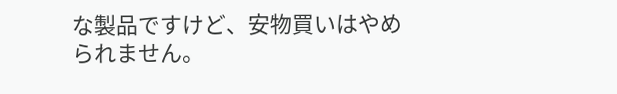な製品ですけど、安物買いはやめられません。